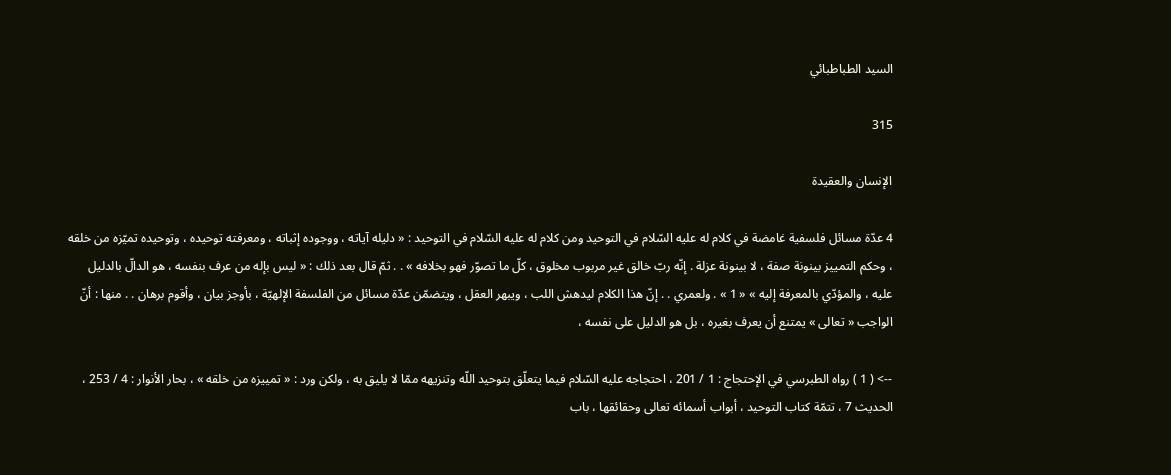السيد الطباطبائي

315

الإنسان والعقيدة

4 عدّة مسائل فلسفية غامضة في كلام له عليه السّلام في التوحيد ومن كلام له عليه السّلام في التوحيد : « دليله آياته ، ووجوده إثباته ، ومعرفته توحيده ، وتوحيده تميّزه من خلقه ، وحكم التمييز بينونة صفة ، لا بينونة عزلة . إنّه ربّ خالق غير مربوب مخلوق ، كلّ ما تصوّر فهو بخلافه » . . ثمّ قال بعد ذلك : « ليس بإله من عرف بنفسه ، هو الدالّ بالدليل عليه ، والمؤدّي بالمعرفة إليه » « 1 » . ولعمري . . إنّ هذا الكلام ليدهش اللب ، ويبهر العقل ، ويتضمّن عدّة مسائل من الفلسفة الإلهيّة ، بأوجز بيان ، وأقوم برهان . . منها : أنّ الواجب « تعالى » يمتنع أن يعرف بغيره ، بل هو الدليل على نفسه ،

--> ( 1 ) رواه الطبرسي في الإحتجاج : 1 / 201 ، احتجاجه عليه السّلام فيما يتعلّق بتوحيد اللّه وتنزيهه ممّا لا يليق به ، ولكن ورد : « تمييزه من خلقه » ، بحار الأنوار : 4 / 253 ، الحديث 7 ، تتمّة كتاب التوحيد ، أبواب أسمائه تعالى وحقائقها ، باب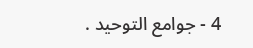4 - جوامع التوحيد .